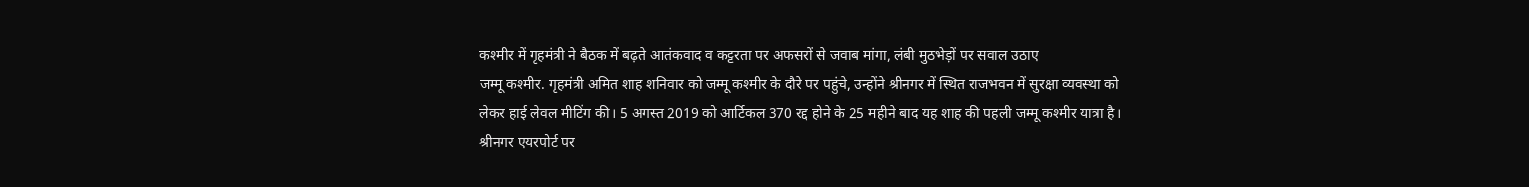कश्मीर में गृहमंत्री ने बैठक में बढ़ते आतंकवाद व कट्टरता पर अफसरों से जवाब मांगा, लंबी मुठभेड़ों पर सवाल उठाए
जम्मू कश्मीर. गृहमंत्री अमित शाह शनिवार को जम्मू कश्मीर के दौरे पर पहुंचे, उन्होंने श्रीनगर में स्थित राजभवन में सुरक्षा व्यवस्था को लेकर हाई लेवल मीटिंग की। 5 अगस्त 2019 को आर्टिकल 370 रद्द होने के 25 महीने बाद यह शाह की पहली जम्मू कश्मीर यात्रा है। श्रीनगर एयरपोर्ट पर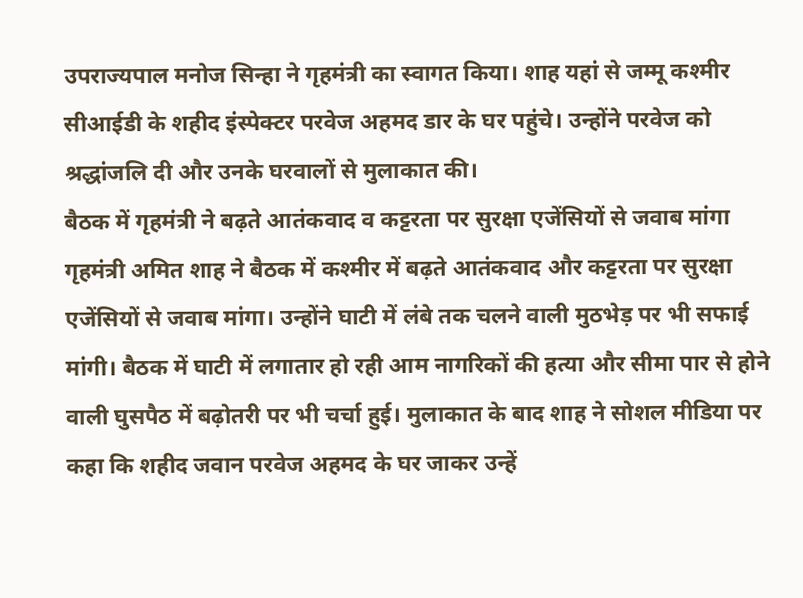उपराज्यपाल मनोज सिन्हा ने गृहमंत्री का स्वागत किया। शाह यहां से जम्मू कश्मीर सीआईडी के शहीद इंस्पेक्टर परवेज अहमद डार के घर पहुंचे। उन्होंने परवेज को श्रद्धांजलि दी और उनके घरवालों से मुलाकात की।
बैठक में गृहमंत्री ने बढ़ते आतंकवाद व कट्टरता पर सुरक्षा एजेंसियों से जवाब मांगा
गृहमंत्री अमित शाह ने बैठक में कश्मीर में बढ़ते आतंकवाद और कट्टरता पर सुरक्षा एजेंसियों से जवाब मांगा। उन्होंने घाटी में लंबे तक चलने वाली मुठभेड़ पर भी सफाई मांगी। बैठक में घाटी में लगातार हो रही आम नागरिकों की हत्या और सीमा पार से होने वाली घुसपैठ में बढ़ोतरी पर भी चर्चा हुई। मुलाकात के बाद शाह ने सोशल मीडिया पर कहा कि शहीद जवान परवेज अहमद के घर जाकर उन्हें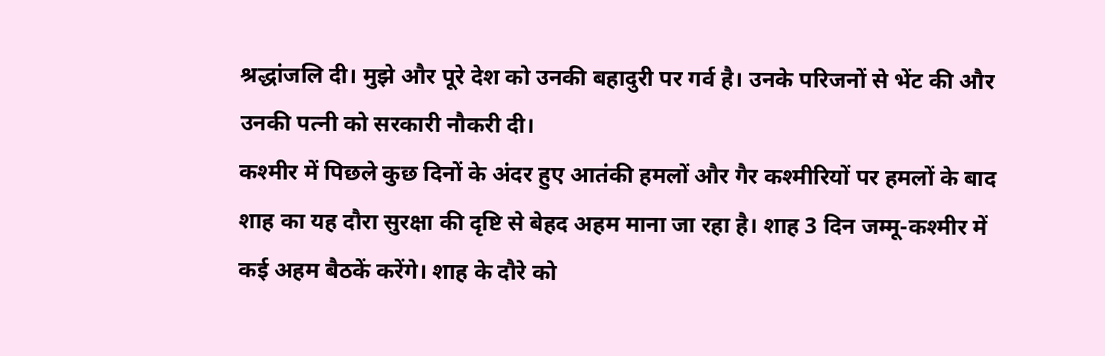श्रद्धांजलि दी। मुझे और पूरे देश को उनकी बहादुरी पर गर्व है। उनके परिजनों से भेंट की और उनकी पत्नी को सरकारी नौकरी दी।
कश्मीर में पिछले कुछ दिनों के अंदर हुए आतंकी हमलों और गैर कश्मीरियों पर हमलों के बाद शाह का यह दौरा सुरक्षा की दृष्टि से बेहद अहम माना जा रहा है। शाह 3 दिन जम्मू-कश्मीर में कई अहम बैठकें करेंगे। शाह के दौरे को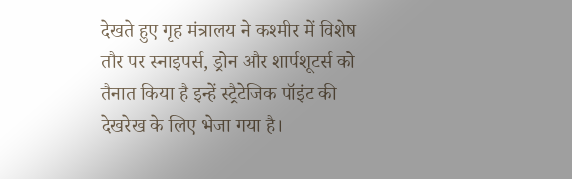देखते हुए गृह मंत्रालय ने कश्मीर में विशेष तौर पर स्नाइपर्स, ड्रोन और शार्पशूटर्स को तैनात किया है इन्हें स्ट्रैटेजिक पॉइंट की देखरेख के लिए भेजा गया है।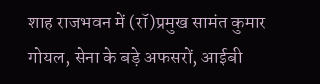शाह राजभवन में (रॉ)प्रमुख सामंत कुमार गोयल, सेना के बड़े अफसरों, आईबी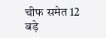चीफ समेत 12 बड़े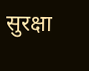सुरक्षा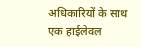अधिकारियों के साथ एक हाईलेवल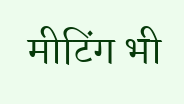मीटिंग भी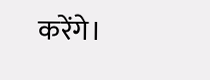करेंगे।